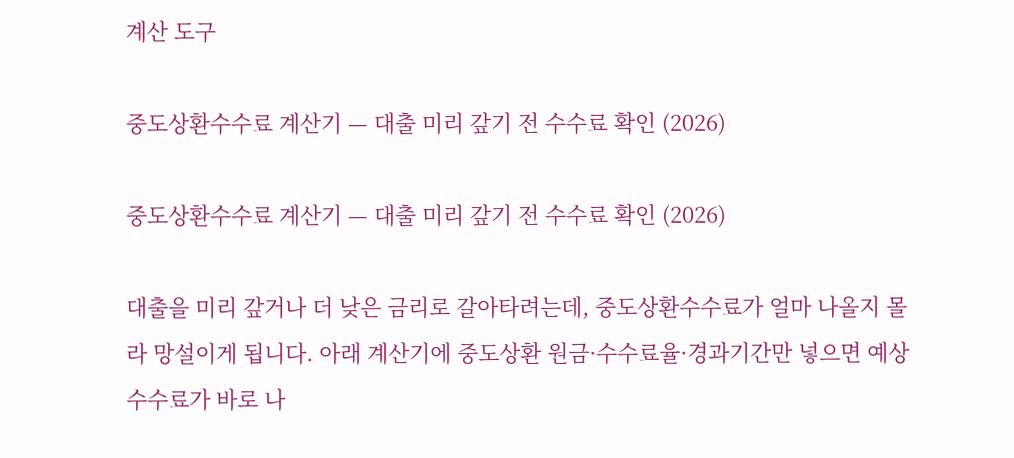계산 도구

중도상환수수료 계산기 — 대출 미리 갚기 전 수수료 확인 (2026)

중도상환수수료 계산기 — 대출 미리 갚기 전 수수료 확인 (2026)

대출을 미리 갚거나 더 낮은 금리로 갈아타려는데, 중도상환수수료가 얼마 나올지 몰라 망설이게 됩니다. 아래 계산기에 중도상환 원금·수수료율·경과기간만 넣으면 예상 수수료가 바로 나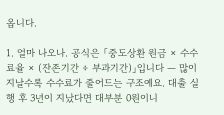옵니다.

1. 얼마 나오나. 공식은 「중도상환 원금 × 수수료율 × (잔존기간 ÷ 부과기간)」입니다 — 많이 지날수록 수수료가 줄어드는 구조예요. 대출 실행 후 3년이 지났다면 대부분 0원이니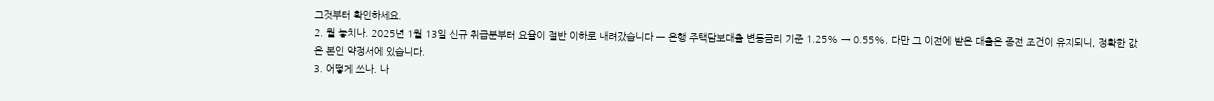그것부터 확인하세요.
2. 뭘 놓치나. 2025년 1월 13일 신규 취급분부터 요율이 절반 이하로 내려갔습니다 — 은행 주택담보대출 변동금리 기준 1.25% → 0.55%. 다만 그 이전에 받은 대출은 종전 조건이 유지되니, 정확한 값은 본인 약정서에 있습니다.
3. 어떻게 쓰나. 나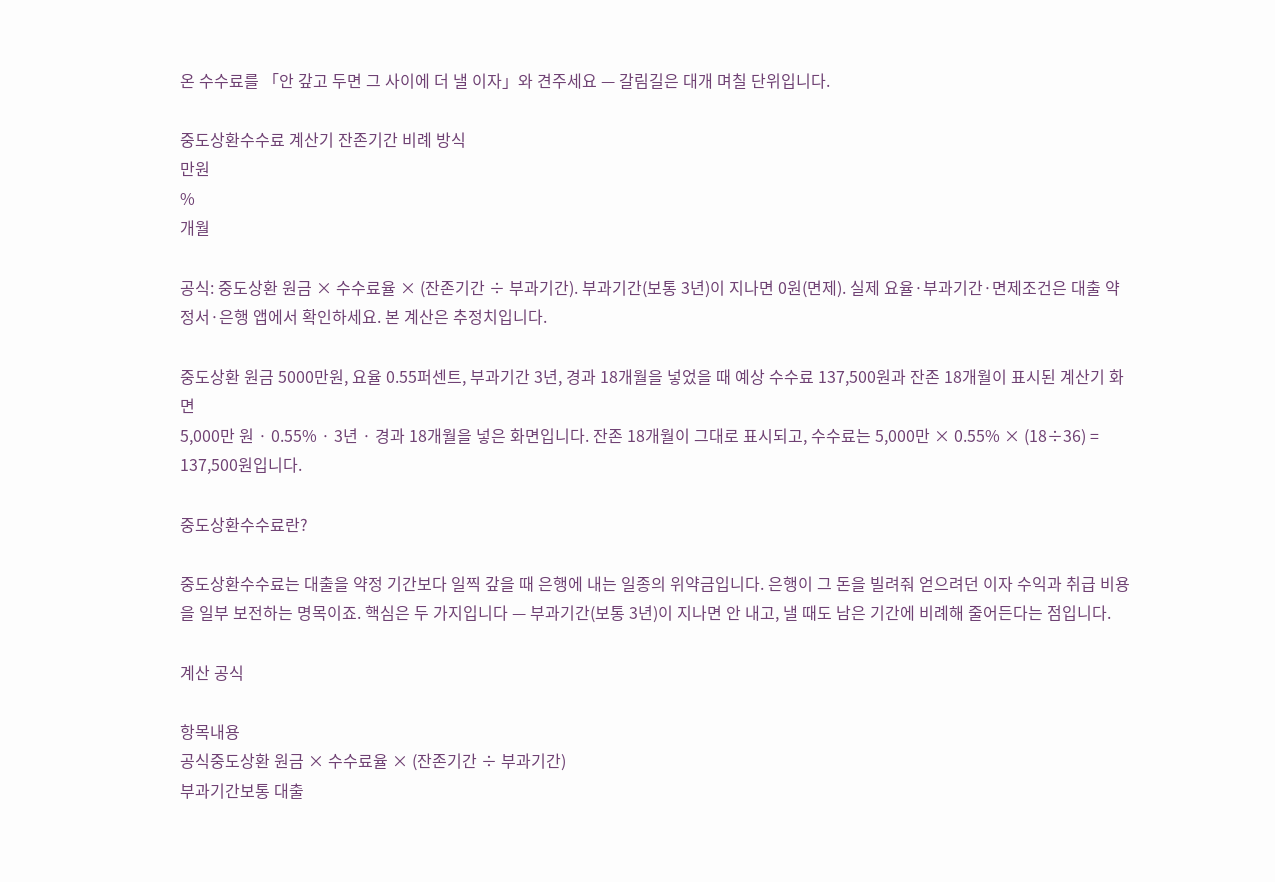온 수수료를 「안 갚고 두면 그 사이에 더 낼 이자」와 견주세요 — 갈림길은 대개 며칠 단위입니다.

중도상환수수료 계산기 잔존기간 비례 방식
만원
%
개월

공식: 중도상환 원금 × 수수료율 × (잔존기간 ÷ 부과기간). 부과기간(보통 3년)이 지나면 0원(면제). 실제 요율·부과기간·면제조건은 대출 약정서·은행 앱에서 확인하세요. 본 계산은 추정치입니다.

중도상환 원금 5000만원, 요율 0.55퍼센트, 부과기간 3년, 경과 18개월을 넣었을 때 예상 수수료 137,500원과 잔존 18개월이 표시된 계산기 화면
5,000만 원 · 0.55% · 3년 · 경과 18개월을 넣은 화면입니다. 잔존 18개월이 그대로 표시되고, 수수료는 5,000만 × 0.55% × (18÷36) = 137,500원입니다.

중도상환수수료란?

중도상환수수료는 대출을 약정 기간보다 일찍 갚을 때 은행에 내는 일종의 위약금입니다. 은행이 그 돈을 빌려줘 얻으려던 이자 수익과 취급 비용을 일부 보전하는 명목이죠. 핵심은 두 가지입니다 — 부과기간(보통 3년)이 지나면 안 내고, 낼 때도 남은 기간에 비례해 줄어든다는 점입니다.

계산 공식

항목내용
공식중도상환 원금 × 수수료율 × (잔존기간 ÷ 부과기간)
부과기간보통 대출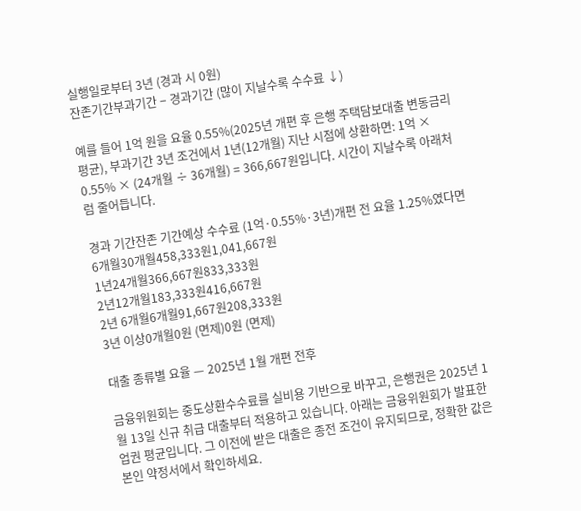실행일로부터 3년 (경과 시 0원)
잔존기간부과기간 − 경과기간 (많이 지날수록 수수료 ↓)

예를 들어 1억 원을 요율 0.55%(2025년 개편 후 은행 주택담보대출 변동금리 평균), 부과기간 3년 조건에서 1년(12개월) 지난 시점에 상환하면: 1억 × 0.55% × (24개월 ÷ 36개월) = 366,667원입니다. 시간이 지날수록 아래처럼 줄어듭니다.

경과 기간잔존 기간예상 수수료 (1억·0.55%·3년)개편 전 요율 1.25%였다면
6개월30개월458,333원1,041,667원
1년24개월366,667원833,333원
2년12개월183,333원416,667원
2년 6개월6개월91,667원208,333원
3년 이상0개월0원 (면제)0원 (면제)

대출 종류별 요율 — 2025년 1월 개편 전후

금융위원회는 중도상환수수료를 실비용 기반으로 바꾸고, 은행권은 2025년 1월 13일 신규 취급 대출부터 적용하고 있습니다. 아래는 금융위원회가 발표한 업권 평균입니다. 그 이전에 받은 대출은 종전 조건이 유지되므로, 정확한 값은 본인 약정서에서 확인하세요.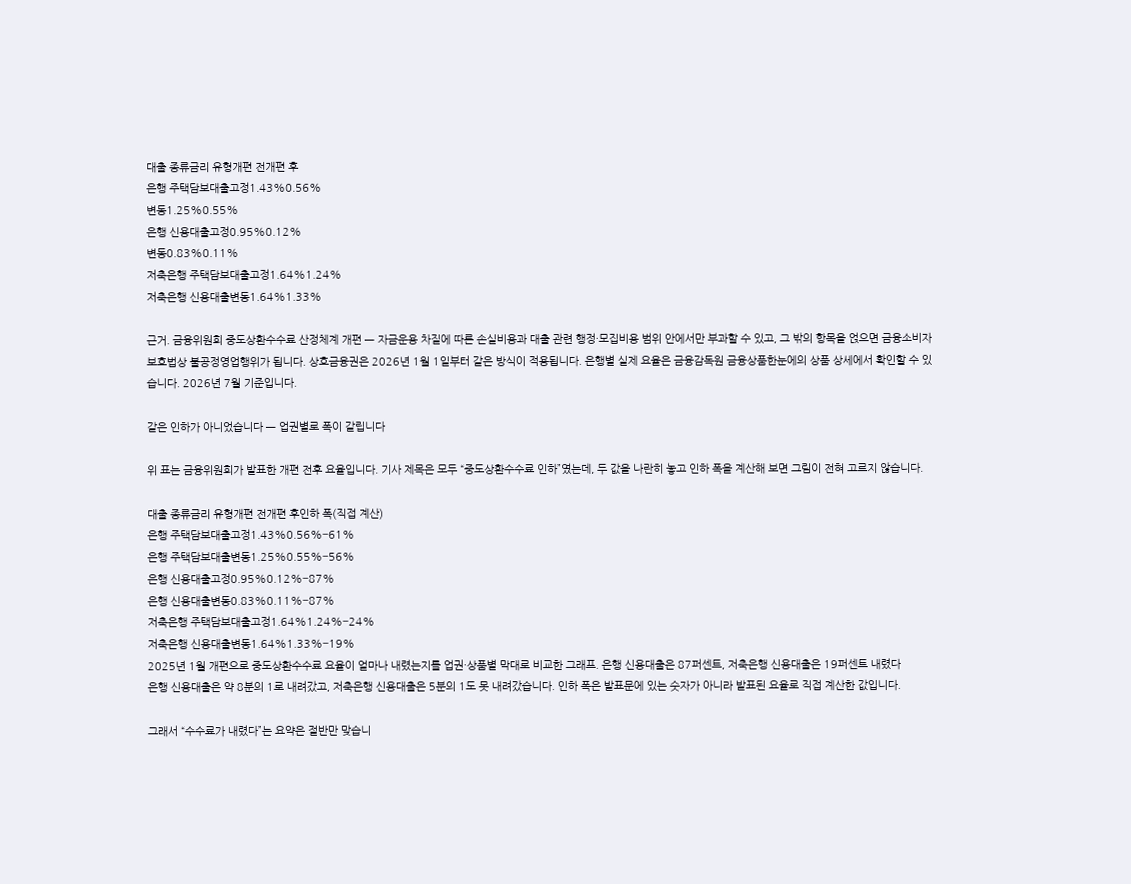대출 종류금리 유형개편 전개편 후
은행 주택담보대출고정1.43%0.56%
변동1.25%0.55%
은행 신용대출고정0.95%0.12%
변동0.83%0.11%
저축은행 주택담보대출고정1.64%1.24%
저축은행 신용대출변동1.64%1.33%

근거. 금융위원회 중도상환수수료 산정체계 개편 — 자금운용 차질에 따른 손실비용과 대출 관련 행정·모집비용 범위 안에서만 부과할 수 있고, 그 밖의 항목을 얹으면 금융소비자보호법상 불공정영업행위가 됩니다. 상호금융권은 2026년 1월 1일부터 같은 방식이 적용됩니다. 은행별 실제 요율은 금융감독원 금융상품한눈에의 상품 상세에서 확인할 수 있습니다. 2026년 7월 기준입니다.

같은 인하가 아니었습니다 — 업권별로 폭이 갈립니다

위 표는 금융위원회가 발표한 개편 전후 요율입니다. 기사 제목은 모두 “중도상환수수료 인하”였는데, 두 값을 나란히 놓고 인하 폭을 계산해 보면 그림이 전혀 고르지 않습니다.

대출 종류금리 유형개편 전개편 후인하 폭(직접 계산)
은행 주택담보대출고정1.43%0.56%−61%
은행 주택담보대출변동1.25%0.55%−56%
은행 신용대출고정0.95%0.12%−87%
은행 신용대출변동0.83%0.11%−87%
저축은행 주택담보대출고정1.64%1.24%−24%
저축은행 신용대출변동1.64%1.33%−19%
2025년 1월 개편으로 중도상환수수료 요율이 얼마나 내렸는지를 업권·상품별 막대로 비교한 그래프. 은행 신용대출은 87퍼센트, 저축은행 신용대출은 19퍼센트 내렸다
은행 신용대출은 약 8분의 1로 내려갔고, 저축은행 신용대출은 5분의 1도 못 내려갔습니다. 인하 폭은 발표문에 있는 숫자가 아니라 발표된 요율로 직접 계산한 값입니다.

그래서 “수수료가 내렸다”는 요약은 절반만 맞습니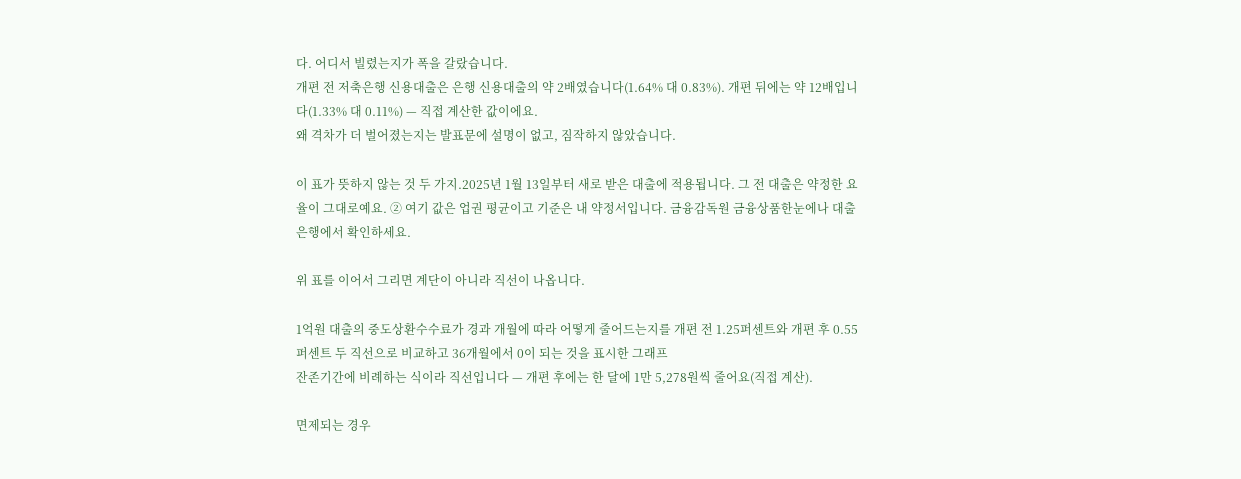다. 어디서 빌렸는지가 폭을 갈랐습니다.
개편 전 저축은행 신용대출은 은행 신용대출의 약 2배였습니다(1.64% 대 0.83%). 개편 뒤에는 약 12배입니다(1.33% 대 0.11%) — 직접 계산한 값이에요.
왜 격차가 더 벌어졌는지는 발표문에 설명이 없고, 짐작하지 않았습니다.

이 표가 뜻하지 않는 것 두 가지.2025년 1월 13일부터 새로 받은 대출에 적용됩니다. 그 전 대출은 약정한 요율이 그대로예요. ② 여기 값은 업권 평균이고 기준은 내 약정서입니다. 금융감독원 금융상품한눈에나 대출 은행에서 확인하세요.

위 표를 이어서 그리면 계단이 아니라 직선이 나옵니다.

1억원 대출의 중도상환수수료가 경과 개월에 따라 어떻게 줄어드는지를 개편 전 1.25퍼센트와 개편 후 0.55퍼센트 두 직선으로 비교하고 36개월에서 0이 되는 것을 표시한 그래프
잔존기간에 비례하는 식이라 직선입니다 — 개편 후에는 한 달에 1만 5,278원씩 줄어요(직접 계산).

면제되는 경우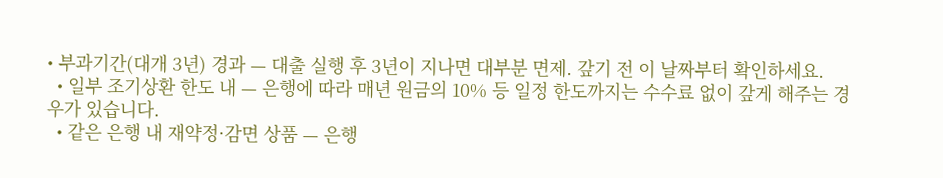• 부과기간(대개 3년) 경과 — 대출 실행 후 3년이 지나면 대부분 면제. 갚기 전 이 날짜부터 확인하세요.
  • 일부 조기상환 한도 내 — 은행에 따라 매년 원금의 10% 등 일정 한도까지는 수수료 없이 갚게 해주는 경우가 있습니다.
  • 같은 은행 내 재약정·감면 상품 — 은행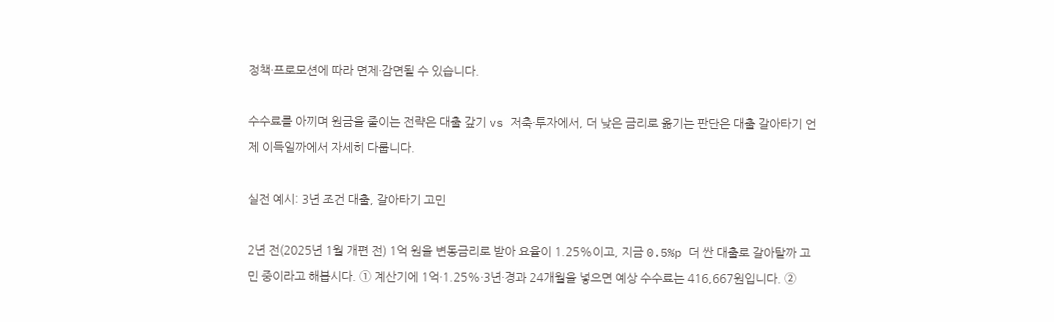정책·프로모션에 따라 면제·감면될 수 있습니다.

수수료를 아끼며 원금을 줄이는 전략은 대출 갚기 vs 저축·투자에서, 더 낮은 금리로 옮기는 판단은 대출 갈아타기 언제 이득일까에서 자세히 다룹니다.

실전 예시: 3년 조건 대출, 갈아타기 고민

2년 전(2025년 1월 개편 전) 1억 원을 변동금리로 받아 요율이 1.25%이고, 지금 0.5%p 더 싼 대출로 갈아탈까 고민 중이라고 해봅시다. ① 계산기에 1억·1.25%·3년·경과 24개월을 넣으면 예상 수수료는 416,667원입니다. ②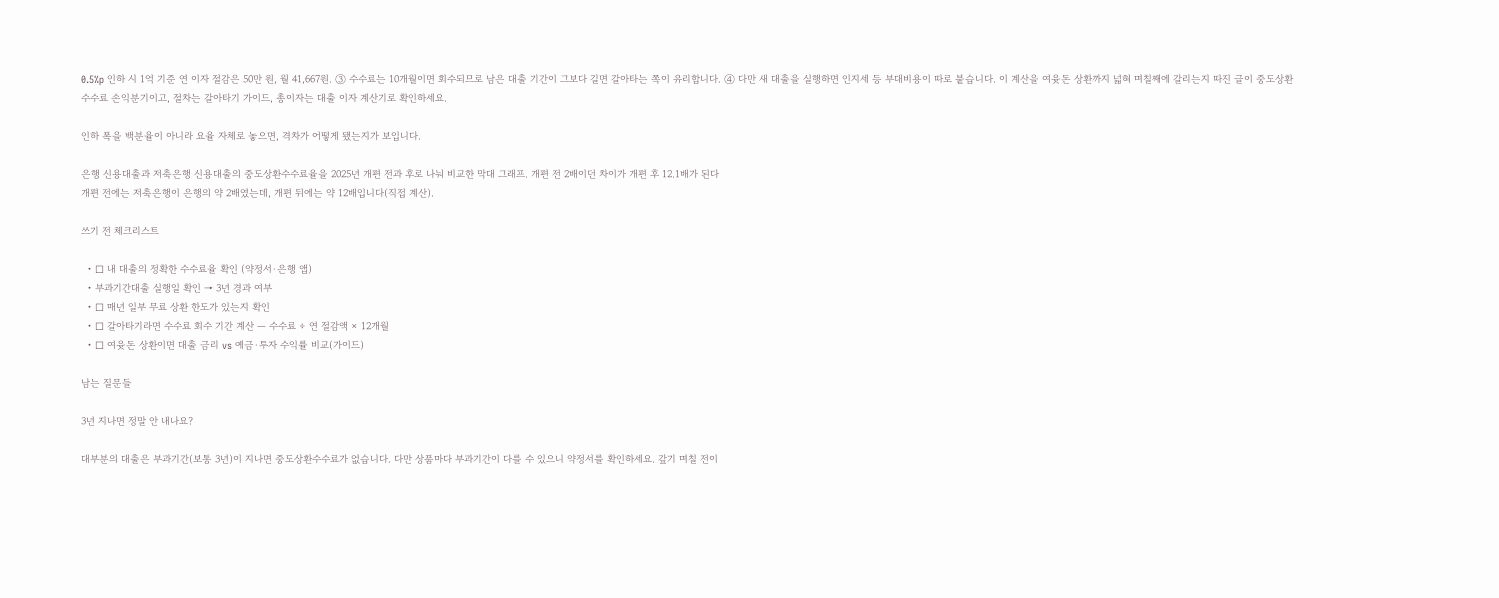0.5%p 인하 시 1억 기준 연 이자 절감은 50만 원, 월 41,667원. ③ 수수료는 10개월이면 회수되므로 남은 대출 기간이 그보다 길면 갈아타는 쪽이 유리합니다. ④ 다만 새 대출을 실행하면 인지세 등 부대비용이 따로 붙습니다. 이 계산을 여윳돈 상환까지 넓혀 며칠째에 갈리는지 따진 글이 중도상환수수료 손익분기이고, 절차는 갈아타기 가이드, 총이자는 대출 이자 계산기로 확인하세요.

인하 폭을 백분율이 아니라 요율 자체로 놓으면, 격차가 어떻게 됐는지가 보입니다.

은행 신용대출과 저축은행 신용대출의 중도상환수수료율을 2025년 개편 전과 후로 나눠 비교한 막대 그래프. 개편 전 2배이던 차이가 개편 후 12.1배가 된다
개편 전에는 저축은행이 은행의 약 2배였는데, 개편 뒤에는 약 12배입니다(직접 계산).

쓰기 전 체크리스트

  • ☐ 내 대출의 정확한 수수료율 확인 (약정서·은행 앱)
  • 부과기간대출 실행일 확인 → 3년 경과 여부
  • ☐ 매년 일부 무료 상환 한도가 있는지 확인
  • ☐ 갈아타기라면 수수료 회수 기간 계산 — 수수료 ÷ 연 절감액 × 12개월
  • ☐ 여윳돈 상환이면 대출 금리 vs 예금·투자 수익률 비교(가이드)

남는 질문들

3년 지나면 정말 안 내나요?

대부분의 대출은 부과기간(보통 3년)이 지나면 중도상환수수료가 없습니다. 다만 상품마다 부과기간이 다를 수 있으니 약정서를 확인하세요. 갚기 며칠 전이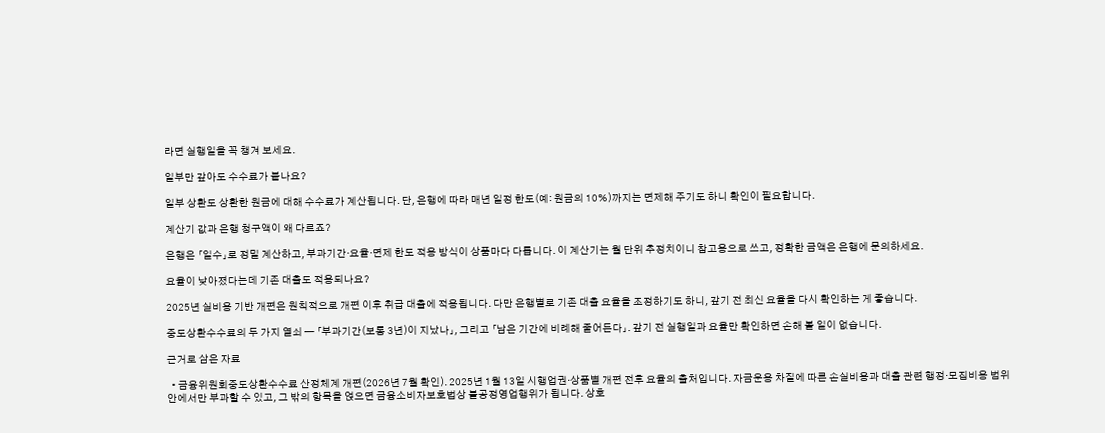라면 실행일을 꼭 챙겨 보세요.

일부만 갚아도 수수료가 붙나요?

일부 상환도 상환한 원금에 대해 수수료가 계산됩니다. 단, 은행에 따라 매년 일정 한도(예: 원금의 10%)까지는 면제해 주기도 하니 확인이 필요합니다.

계산기 값과 은행 청구액이 왜 다르죠?

은행은 「일수」로 정밀 계산하고, 부과기간·요율·면제 한도 적용 방식이 상품마다 다릅니다. 이 계산기는 월 단위 추정치이니 참고용으로 쓰고, 정확한 금액은 은행에 문의하세요.

요율이 낮아졌다는데 기존 대출도 적용되나요?

2025년 실비용 기반 개편은 원칙적으로 개편 이후 취급 대출에 적용됩니다. 다만 은행별로 기존 대출 요율을 조정하기도 하니, 갚기 전 최신 요율을 다시 확인하는 게 좋습니다.

중도상환수수료의 두 가지 열쇠 — 「부과기간(보통 3년)이 지났나」, 그리고 「남은 기간에 비례해 줄어든다」. 갚기 전 실행일과 요율만 확인하면 손해 볼 일이 없습니다.

근거로 삼은 자료

  • 금융위원회중도상환수수료 산정체계 개편(2026년 7월 확인). 2025년 1월 13일 시행업권·상품별 개편 전후 요율의 출처입니다. 자금운용 차질에 따른 손실비용과 대출 관련 행정·모집비용 범위 안에서만 부과할 수 있고, 그 밖의 항목을 얹으면 금융소비자보호법상 불공정영업행위가 됩니다. 상호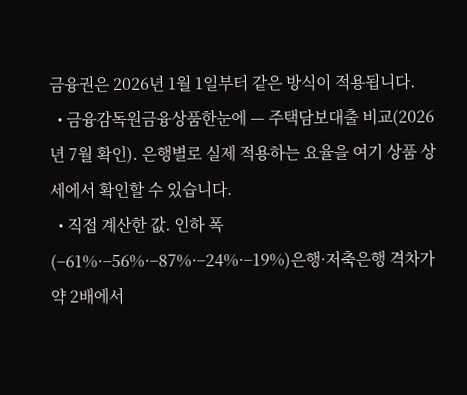금융권은 2026년 1월 1일부터 같은 방식이 적용됩니다.
  • 금융감독원금융상품한눈에 — 주택담보대출 비교(2026년 7월 확인). 은행별로 실제 적용하는 요율을 여기 상품 상세에서 확인할 수 있습니다.
  • 직접 계산한 값. 인하 폭(−61%·−56%·−87%·−24%·−19%)은행·저축은행 격차가 약 2배에서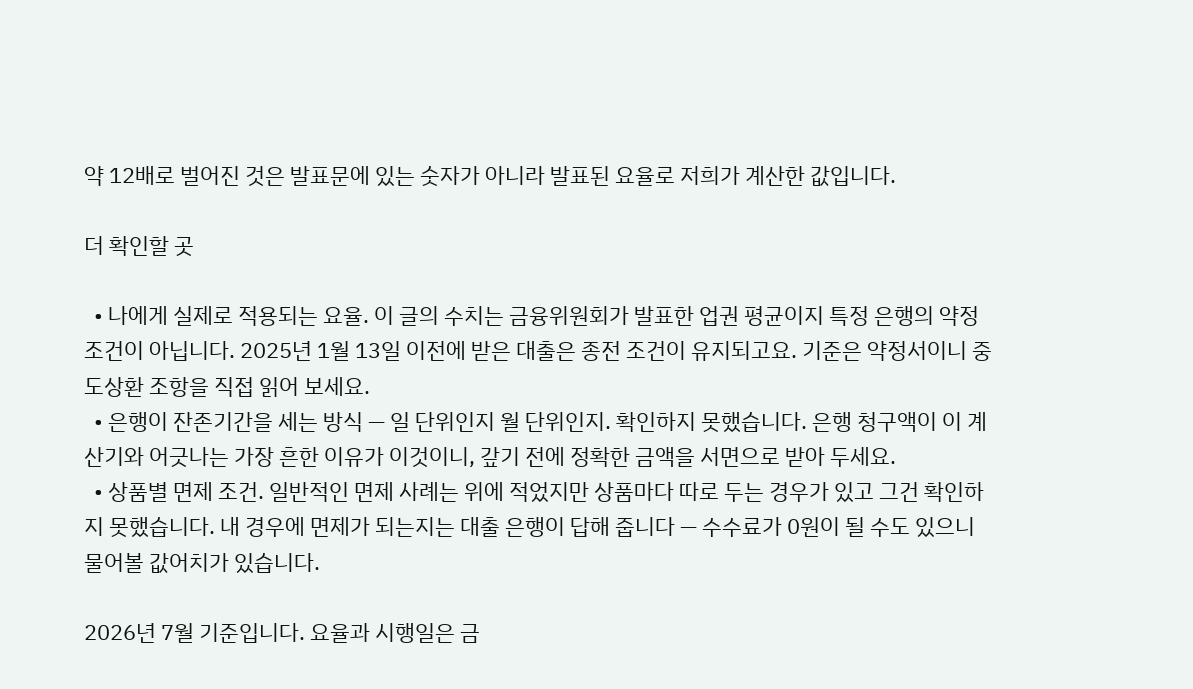약 12배로 벌어진 것은 발표문에 있는 숫자가 아니라 발표된 요율로 저희가 계산한 값입니다.

더 확인할 곳

  • 나에게 실제로 적용되는 요율. 이 글의 수치는 금융위원회가 발표한 업권 평균이지 특정 은행의 약정 조건이 아닙니다. 2025년 1월 13일 이전에 받은 대출은 종전 조건이 유지되고요. 기준은 약정서이니 중도상환 조항을 직접 읽어 보세요.
  • 은행이 잔존기간을 세는 방식 — 일 단위인지 월 단위인지. 확인하지 못했습니다. 은행 청구액이 이 계산기와 어긋나는 가장 흔한 이유가 이것이니, 갚기 전에 정확한 금액을 서면으로 받아 두세요.
  • 상품별 면제 조건. 일반적인 면제 사례는 위에 적었지만 상품마다 따로 두는 경우가 있고 그건 확인하지 못했습니다. 내 경우에 면제가 되는지는 대출 은행이 답해 줍니다 — 수수료가 0원이 될 수도 있으니 물어볼 값어치가 있습니다.

2026년 7월 기준입니다. 요율과 시행일은 금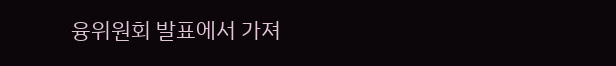융위원회 발표에서 가져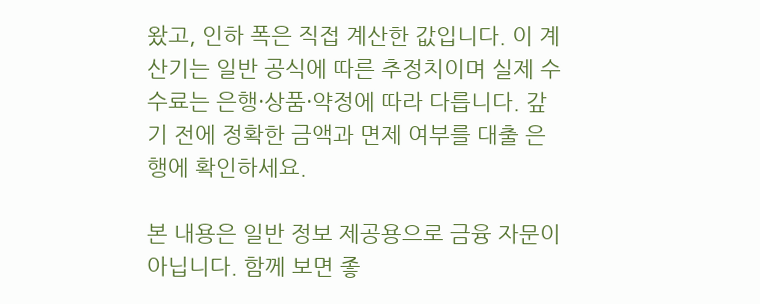왔고, 인하 폭은 직접 계산한 값입니다. 이 계산기는 일반 공식에 따른 추정치이며 실제 수수료는 은행·상품·약정에 따라 다릅니다. 갚기 전에 정확한 금액과 면제 여부를 대출 은행에 확인하세요.

본 내용은 일반 정보 제공용으로 금융 자문이 아닙니다. 함께 보면 좋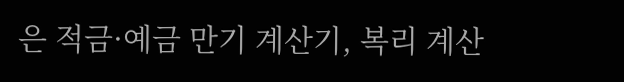은 적금·예금 만기 계산기, 복리 계산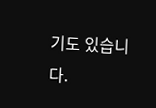기도 있습니다.